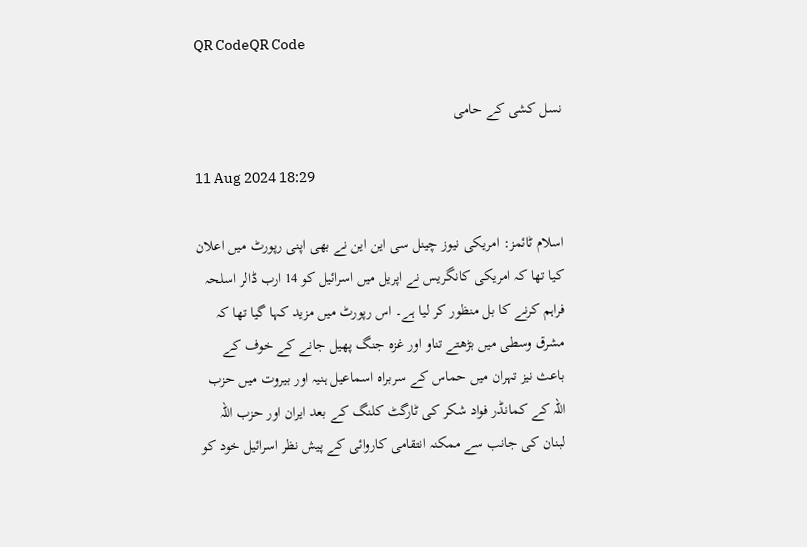QR CodeQR Code

نسل کشی کے حامی

11 Aug 2024 18:29

اسلام ٹائمز: امریکی نیوز چینل سی این این نے بھی اپنی رپورٹ میں اعلان کیا تھا کہ امریکی کانگریس نے اپریل میں اسرائیل کو 14 ارب ڈالر اسلحہ فراہم کرنے کا بل منظور کر لیا ہے۔ اس رپورٹ میں مزید کہا گیا تھا کہ مشرق وسطی میں بڑھتے تناو اور غزہ جنگ پھیل جانے کے خوف کے باعث نیز تہران میں حماس کے سربراہ اسماعیل ہنیہ اور بیروت میں حزب اللہ کے کمانڈر فواد شکر کی ٹارگٹ کلنگ کے بعد ایران اور حزب اللہ لبنان کی جانب سے ممکنہ انتقامی کاروائی کے پیش نظر اسرائیل خود کو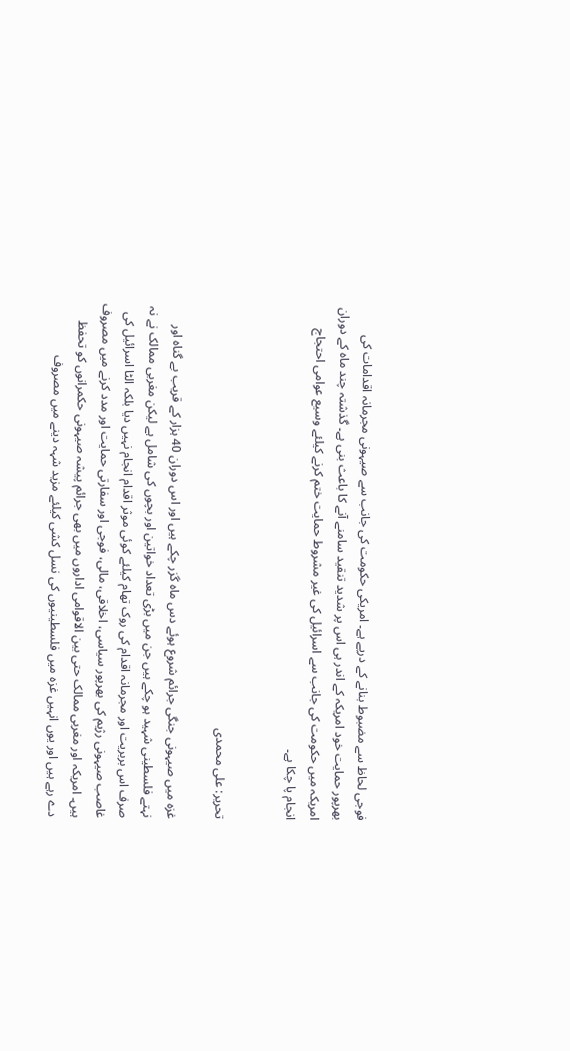فوجی لحاظ سے مضبوط بنانے کے درپے ہے۔ امریکی حکومت کی جانب سے صیہونی مجرمانہ اقدامات کی بھرپور حمایت خود امریکہ کے اندر ہی اس پر شدید تنقید سامنے آنے کا باعث بنی ہے۔ گذشتہ چند ماہ کے دوران امریکہ میں حکومت کی جانب سے اسرائیل کی غیر مشروط حمایت ختم کرنے کیلئے وسیع عوامی احتجاج انجام پا چکا ہے۔


تحریر: علی محمدی

غزہ میں صیہونی جنگی جرائم شروع ہوئے دس ماہ گزر چکے ہیں اور اس دوران 40 ہزار کے قریب بے گناہ اور نہتے فلسطینی شہید ہو چکے ہیں جن میں بڑی تعداد خواتین اور بچوں کی شامل ہے لیکن مغربی ممالک نے نہ صرف اس بربریت اور مجرمانہ اقدام کی روک تھام کیلئے کوئی موثر اقدام انجام نہیں دیا بلکہ الٹا اسرائیل کی غاصب صیہونی رژیم کی بھرپور سیاسی، اخلاقی، مالی، فوجی اور سفارتی حمایت اور مدد کرنے میں مصروف ہیں۔ امریکہ اور مغربی ممالک حتی بین الاقوامی اداروں میں بھی جرائم پیشہ صیہونی حکمرانوں کو تحفظ دے رہے ہیں اور یوں انہیں غزہ میں فلسطینیوں کی نسل کشی کیلئے مزید شہہ دینے میں مصروف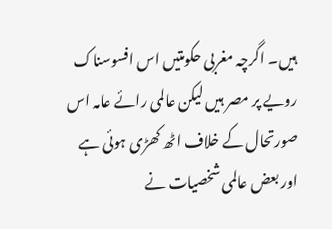ہیں۔ اگرچہ مغربی حکومتیں اس افسوسناک رویے پر مصر ہیں لیکن عالمی رائے عامہ اس صورتحال کے خلاف اٹھ کھڑی ہوئی ہے اور بعض عالمی شخصیات نے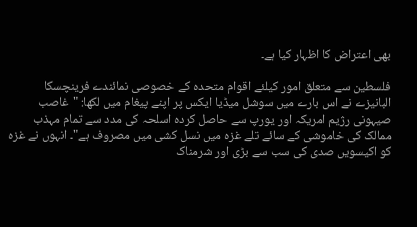بھی اعتراض کا اظہار کیا ہے۔

فلسطین سے متعلق امور کیلئے اقوام متحدہ کے خصوصی نمائندے فرینچسکا البانیزے نے اس بارے میں سوشل میڈیا ایکس پر اپنے پیغام میں لکھا: "غاصب صیہونی رژیم امریکہ اور یورپ سے حاصل کردہ اسلحہ کی مدد سے تمام مہذب ممالک کی خاموشی کے سائے تلے غزہ میں نسل کشی میں مصروف ہے"۔ انہوں نے غزہ کو اکیسویں صدی کی سب سے بڑی اور شرمناک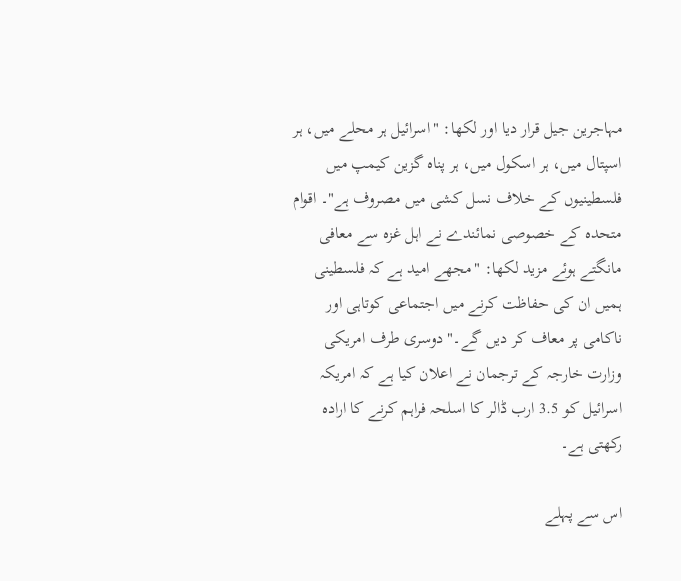مہاجرین جیل قرار دیا اور لکھا: "اسرائیل ہر محلے میں، ہر اسپتال میں، ہر اسکول میں، ہر پناہ گزین کیمپ میں فلسطینیوں کے خلاف نسل کشی میں مصروف ہے"۔ اقوام متحدہ کے خصوصی نمائندے نے اہل غزہ سے معافی مانگتے ہوئے مزید لکھا: "مجھے امید ہے کہ فلسطینی ہمیں ان کی حفاظت کرنے میں اجتماعی کوتاہی اور ناکامی پر معاف کر دیں گے۔" دوسری طرف امریکی وزارت خارجہ کے ترجمان نے اعلان کیا ہے کہ امریکہ اسرائیل کو 3.5 ارب ڈالر کا اسلحہ فراہم کرنے کا ارادہ رکھتی ہے۔

اس سے پہلے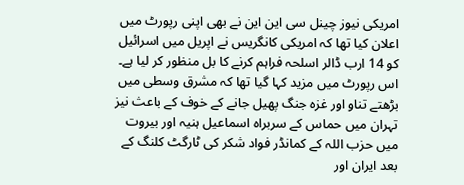امریکی نیوز چینل سی این این نے بھی اپنی رپورٹ میں اعلان کیا تھا کہ امریکی کانگریس نے اپریل میں اسرائیل کو 14 ارب ڈالر اسلحہ فراہم کرنے کا بل منظور کر لیا ہے۔ اس رپورٹ میں مزید کہا گیا تھا کہ مشرق وسطی میں بڑھتے تناو اور غزہ جنگ پھیل جانے کے خوف کے باعث نیز تہران میں حماس کے سربراہ اسماعیل ہنیہ اور بیروت میں حزب اللہ کے کمانڈر فواد شکر کی ٹارگٹ کلنگ کے بعد ایران اور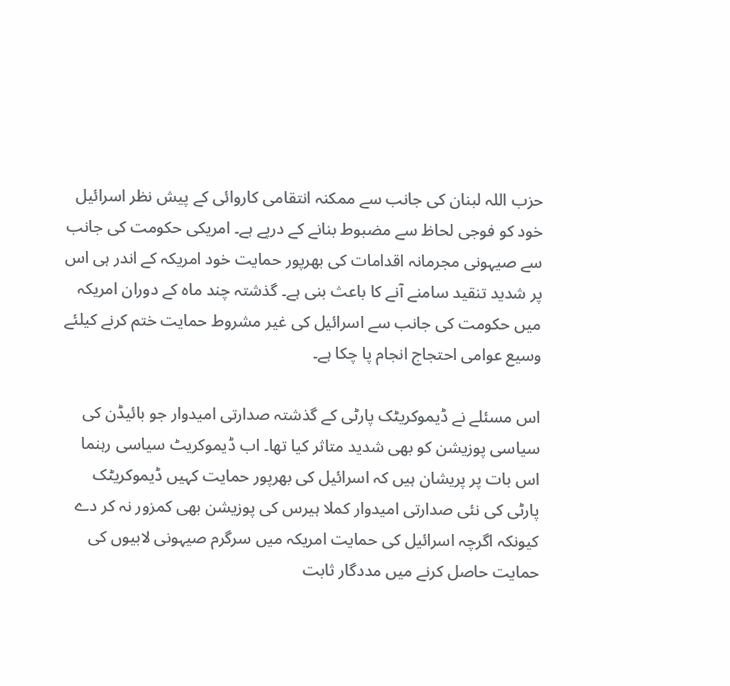حزب اللہ لبنان کی جانب سے ممکنہ انتقامی کاروائی کے پیش نظر اسرائیل خود کو فوجی لحاظ سے مضبوط بنانے کے درپے ہے۔ امریکی حکومت کی جانب سے صیہونی مجرمانہ اقدامات کی بھرپور حمایت خود امریکہ کے اندر ہی اس پر شدید تنقید سامنے آنے کا باعث بنی ہے۔ گذشتہ چند ماہ کے دوران امریکہ میں حکومت کی جانب سے اسرائیل کی غیر مشروط حمایت ختم کرنے کیلئے وسیع عوامی احتجاج انجام پا چکا ہے۔

اس مسئلے نے ڈیموکریٹک پارٹی کے گذشتہ صدارتی امیدوار جو بائیڈن کی سیاسی پوزیشن کو بھی شدید متاثر کیا تھا۔ اب ڈیموکریٹ سیاسی رہنما اس بات پر پریشان ہیں کہ اسرائیل کی بھرپور حمایت کہیں ڈیموکریٹک پارٹی کی نئی صدارتی امیدوار کملا ہیرس کی پوزیشن بھی کمزور نہ کر دے کیونکہ اگرچہ اسرائیل کی حمایت امریکہ میں سرگرم صیہونی لابیوں کی حمایت حاصل کرنے میں مددگار ثابت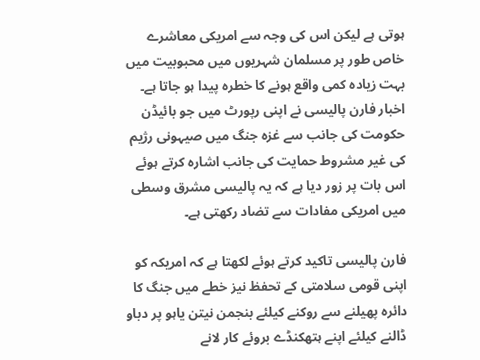ہوتی ہے لیکن اس کی وجہ سے امریکی معاشرے خاص طور پر مسلمان شہریوں میں محبوبیت میں بہت زیادہ کمی واقع ہونے کا خطرہ پیدا ہو جاتا ہے۔ اخبار فارن پالیسی نے اپنی رپورٹ میں جو بائیڈن حکومت کی جانب سے غزہ جنگ میں صیہونی رژیم کی غیر مشروط حمایت کی جانب اشارہ کرتے ہوئے اس بات پر زور دیا ہے کہ یہ پالیسی مشرق وسطی میں امریکی مفادات سے تضاد رکھتی ہے۔

فارن پالیسی تاکید کرتے ہوئے لکھتا ہے کہ امریکہ کو اپنی قومی سلامتی کے تحفظ نیز خطے میں جنگ کا دائرہ پھیلنے سے روکنے کیلئے بنجمن نیتن یاہو پر دباو ڈالنے کیلئے اپنے ہتھکنڈے بروئے کار لانے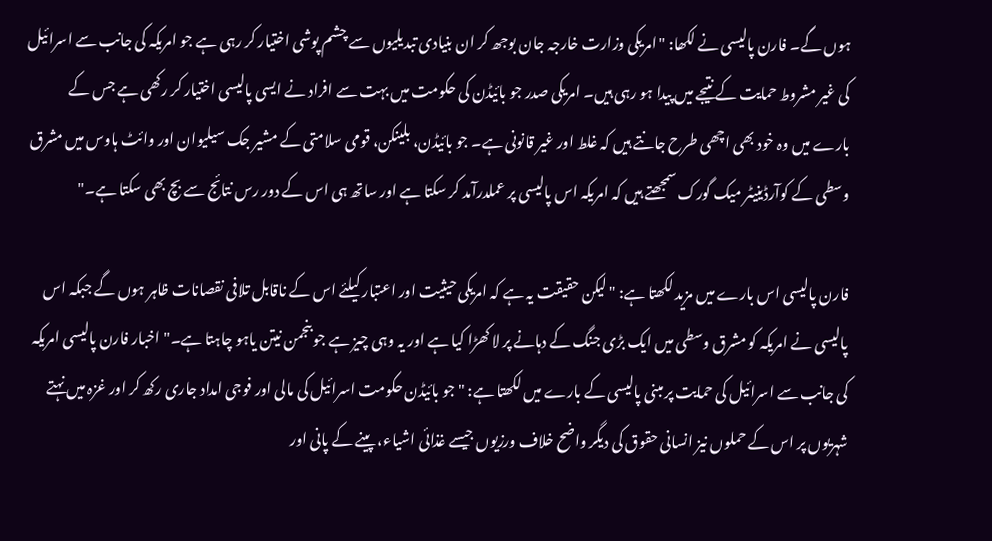ہوں گے۔ فارن پالیسی نے لکھا: "امریکی وزارت خارجہ جان بوجھ کر ان بنیادی تبدیلیوں سے چشم پوشی اختیار کر رہی ہے جو امریکہ کی جانب سے اسرائیل کی غیر مشروط حمایت کے نتیجے میں پیدا ہو رہی ہیں۔ امریکی صدر جو بائیڈن کی حکومت میں بہت سے افراد نے ایسی پالیسی اختیار کر رکھی ہے جس کے بارے میں وہ خود بھی اچھی طرح جانتے ہیں کہ غلط اور غیر قانونی ہے۔ جو بائیڈن، بلینکن، قومی سلامتی کے مشیر جک سیلیوان اور وائٹ ہاوس میں مشرق وسطی کے کوآرڈینیٹر میک گورک سمجھتے ہیں کہ امریکہ اس پالیسی پر عملدرآمد کر سکتا ہے اور ساتھ ہی اس کے دور رس نتائج سے بچ بھی سکتا ہے۔"

فارن پالیسی اس بارے میں مزید لکھتا ہے: "لیکن حقیقت یہ ہے کہ امریکی حیثیت اور اعتبار کیلئے اس کے ناقابل تلافی نقصانات ظاہر ہوں گے جبکہ اس پالیسی نے امریکہ کو مشرق وسطی میں ایک بڑی جنگ کے دہانے پر لا کھڑا کیا ہے اور یہ وہی چیز ہے جو بنجمن نیتن یاہو چاہتا ہے۔" اخبار فارن پالیسی امریکہ کی جانب سے اسرائیل کی حمایت پر مبنی پالیسی کے بارے میں لکھتا ہے: "جو بائیڈن حکومت اسرائیل کی مالی اور فوجی امداد جاری رکھ کر اور غزہ میں نہتے شہریوں پر اس کے حملوں نیز انسانی حقوق کی دیگر واضح خلاف ورزیوں جیسے غذائی اشیاء، پینے کے پانی اور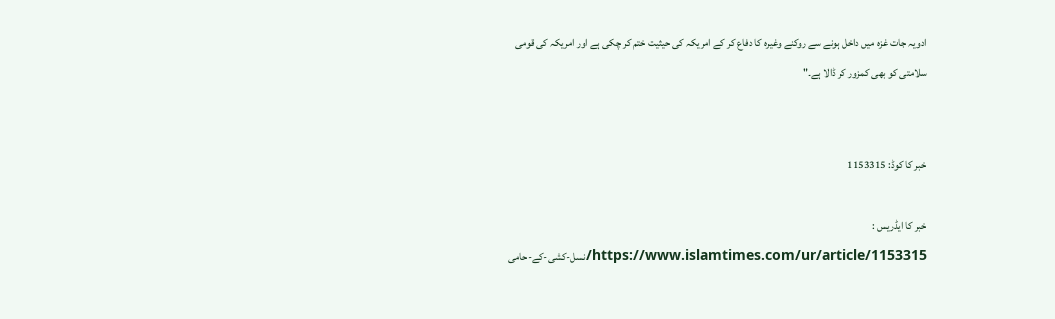ادویہ جات غزہ میں داخل ہونے سے روکنے وغیرہ کا دفاع کر کے امریکہ کی حیثیت ختم کر چکی ہے اور امریکہ کی قومی سلامتی کو بھی کمزور کر ڈالا ہے۔"


خبر کا کوڈ: 1153315

خبر کا ایڈریس :
https://www.islamtimes.com/ur/article/1153315/نسل-کشی-کے-حامی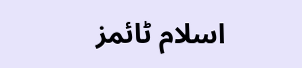اسلام ٹائمز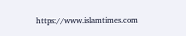https://www.islamtimes.com